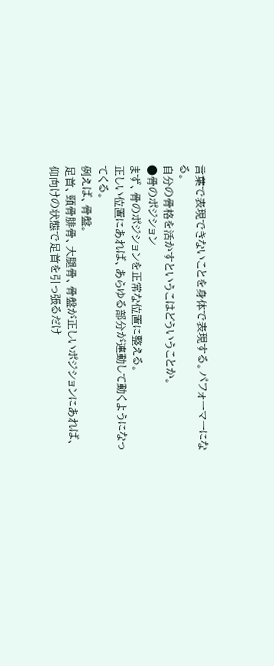言葉で表現できないことを身体で表現する。パフォーマーになる。
自分の骨格を活かすというこはどういうことか。
●骨のポジション
まず、骨のポジションを正常な位置に整える。
正しい位置にあれば、あらゆる部分が連動して動くようになってくる。
例えば、骨盤。
足首、頸骨腓骨、大腿骨、骨盤が正しいポジションにあれば、
仰向けの状態で足首を引っ張るだけ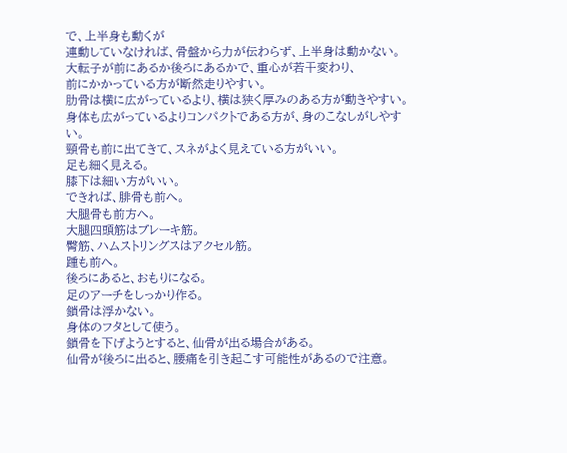で、上半身も動くが
連動していなければ、骨盤から力が伝わらず、上半身は動かない。
大転子が前にあるか後ろにあるかで、重心が若干変わり、
前にかかっている方が断然走りやすい。
肋骨は横に広がっているより、横は狭く厚みのある方が動きやすい。
身体も広がっているよりコンパクトである方が、身のこなしがしやすい。
頸骨も前に出てきて、スネがよく見えている方がいい。
足も細く見える。
膝下は細い方がいい。
できれば、腓骨も前へ。
大腿骨も前方へ。
大腿四頭筋はブレーキ筋。
臀筋、ハムストリングスはアクセル筋。
踵も前へ。
後ろにあると、おもりになる。
足のアーチをしっかり作る。
鎖骨は浮かない。
身体のフタとして使う。
鎖骨を下げようとすると、仙骨が出る場合がある。
仙骨が後ろに出ると、腰痛を引き起こす可能性があるので注意。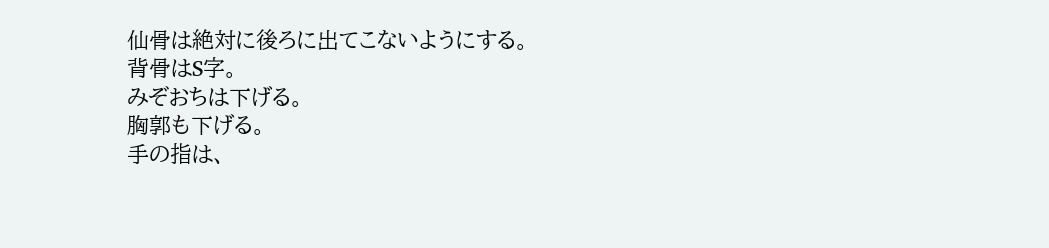仙骨は絶対に後ろに出てこないようにする。
背骨はS字。
みぞおちは下げる。
胸郭も下げる。
手の指は、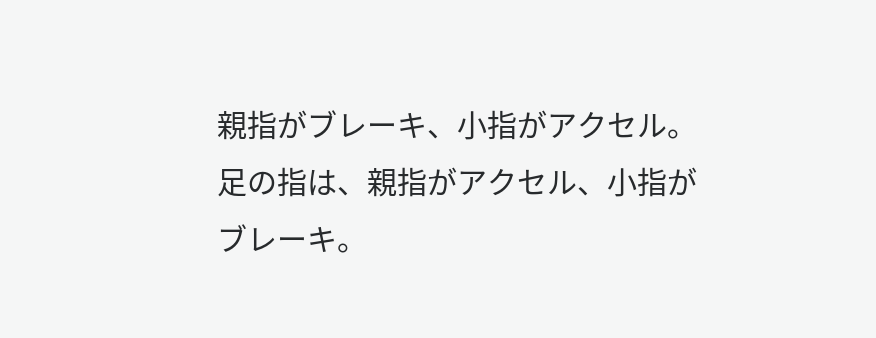親指がブレーキ、小指がアクセル。
足の指は、親指がアクセル、小指がブレーキ。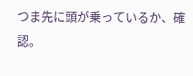つま先に頭が乗っているか、確認。